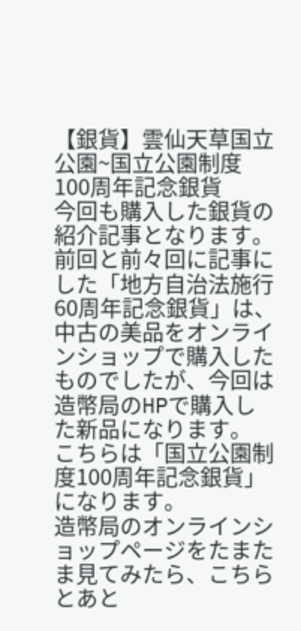【銀貨】雲仙天草国立公園~国立公園制度100周年記念銀貨
今回も購入した銀貨の紹介記事となります。
前回と前々回に記事にした「地方自治法施行60周年記念銀貨」は、中古の美品をオンラインショップで購入したものでしたが、今回は造幣局のHPで購入した新品になります。
こちらは「国立公園制度100周年記念銀貨」になります。
造幣局のオンラインショップページをたまたま見てみたら、こちらとあと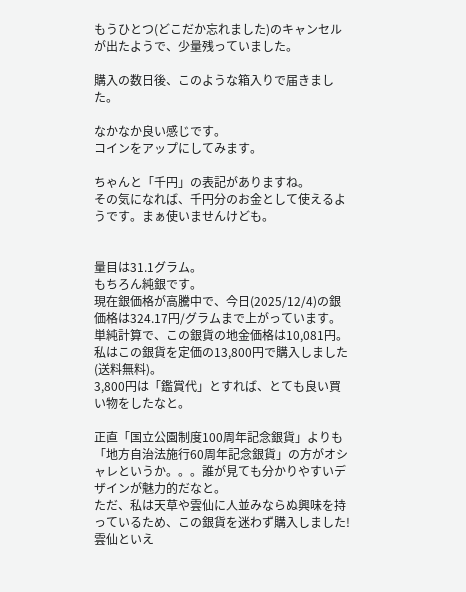もうひとつ(どこだか忘れました)のキャンセルが出たようで、少量残っていました。

購入の数日後、このような箱入りで届きました。

なかなか良い感じです。
コインをアップにしてみます。

ちゃんと「千円」の表記がありますね。
その気になれば、千円分のお金として使えるようです。まぁ使いませんけども。


量目は31.1グラム。
もちろん純銀です。
現在銀価格が高騰中で、今日(2025/12/4)の銀価格は324.17円/グラムまで上がっています。
単純計算で、この銀貨の地金価格は10,081円。
私はこの銀貨を定価の13,800円で購入しました(送料無料)。
3,800円は「鑑賞代」とすれば、とても良い買い物をしたなと。

正直「国立公園制度100周年記念銀貨」よりも「地方自治法施行60周年記念銀貨」の方がオシャレというか。。。誰が見ても分かりやすいデザインが魅力的だなと。
ただ、私は天草や雲仙に人並みならぬ興味を持っているため、この銀貨を迷わず購入しました!
雲仙といえ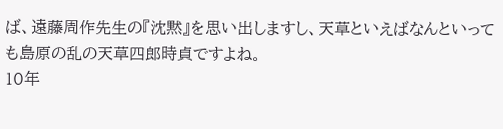ば、遠藤周作先生の『沈黙』を思い出しますし、天草といえばなんといっても島原の乱の天草四郎時貞ですよね。
10年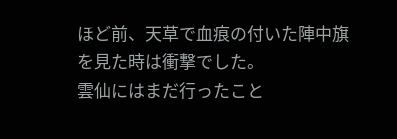ほど前、天草で血痕の付いた陣中旗を見た時は衝撃でした。
雲仙にはまだ行ったこと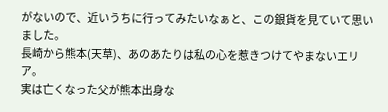がないので、近いうちに行ってみたいなぁと、この銀貨を見ていて思いました。
長崎から熊本(天草)、あのあたりは私の心を惹きつけてやまないエリア。
実は亡くなった父が熊本出身な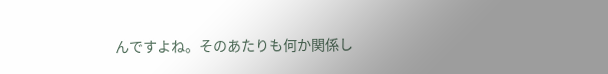んですよね。そのあたりも何か関係し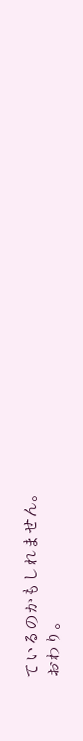ているのかもしれません。
おわり。